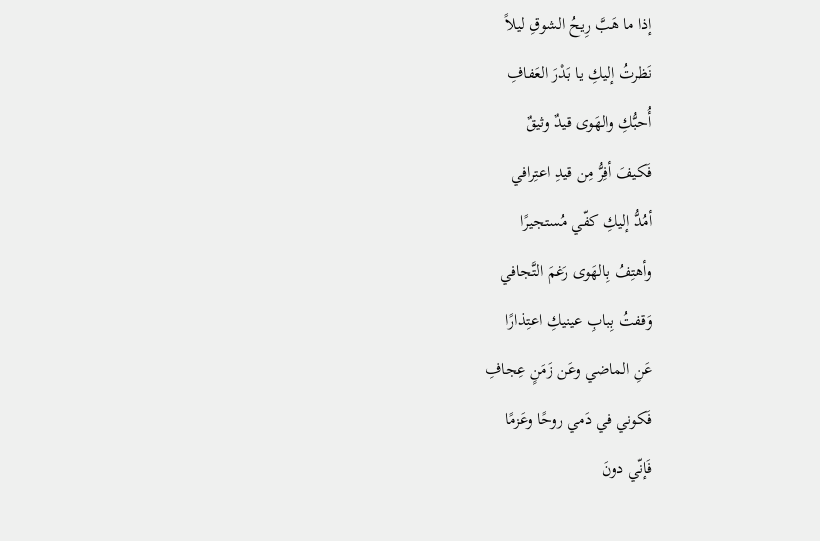إذا ما هَبَّ رِيحُ الشوقِ ليلاً
نَظرتُ إليكِ يا بَدْرَ العَفافِ
أُحبُّكِ والهَوى قيدٌ وثيقٌ
فَكيفَ أفِرُّ مِن قيدِ اعتِرافي
أمُدُّ إليكِ كفّي مُستجيرًا
وأهتِفُ بِالهَوى رَغمَ التَّجافي
وَقفتُ بِبابِ عينيكِ اعتِذارًا
عَنِ الماضي وعَن زَمَنٍ عِجافِ
فَكوني في دَمي روحًا وعَزمًا
فَإنّي دونَ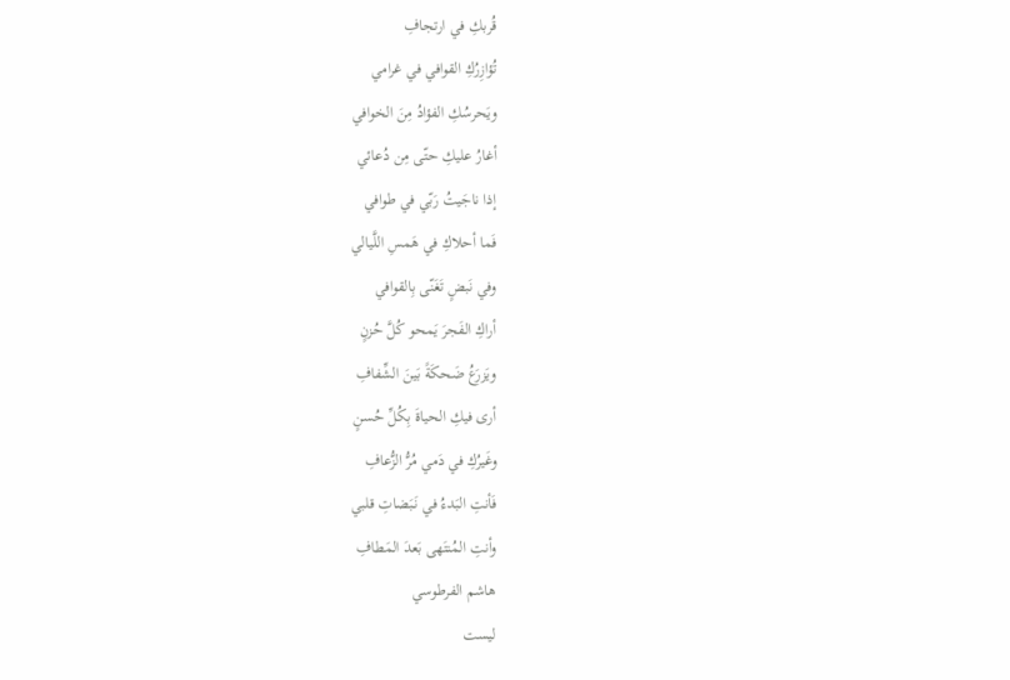قُربكِ في ارتجافِ
تُؤازِرُكِ القوافي في غرامي
ويَحرسُكِ الفؤادُ مِنَ الخوافي
أغارُ عليكِ حتّى مِن دُعائي
إذا ناجَيتُ رَبّي في طوافي
فَما أحلاكِ في هَمسِ اللَّيالي
وفي نَبضٍ تَغَنّى بِالقوافي
أراكِ الفَجرَ يَمحو كُلَّ حُزنٍ
ويَزرَعُ ضَحكَةً بَينَ الشِّفافِ
أرى فيكِ الحياةَ بِكُلِّ حُسنٍ
وغَيرُكِ في دَمي مُرُّ الزُّعافِ
فَأنتِ البَدءُ في نَبَضاتِ قلبي
وأنتِ المُنتَهى بَعدَ المَطافِ
هاشم الفرطوسي
ليست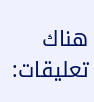هناك تعليقات: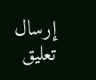إرسال تعليق